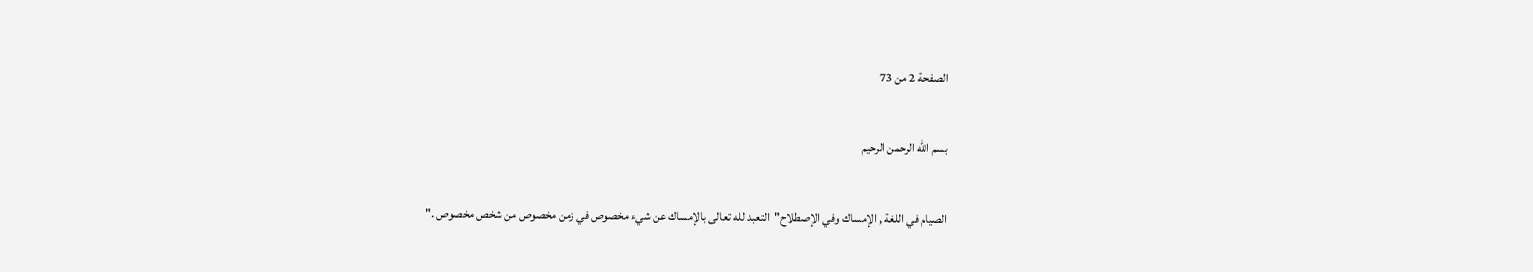الصفحة 2 من 73

بسم الله الرحمن الرحيم

الصيام في اللغة , الإمساك وفي الإصطلاح"التعبد لله تعالى بالإمساك عن شيء مخصوص في زمن مخصوص من شخص مخصوص ."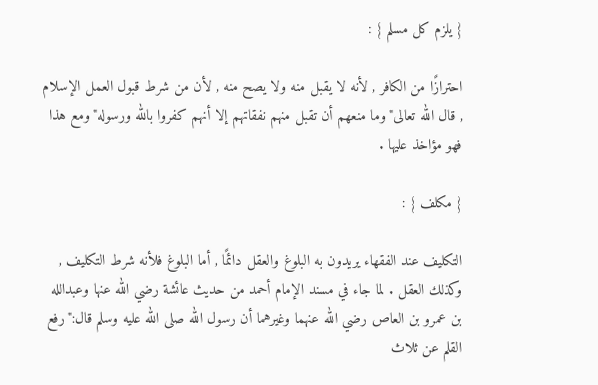{ يلزم كل مسلم } :

احترازًا من الكافر , لأنه لا يقبل منه ولا يصح منه , لأن من شرط قبول العمل الإسلام , قال الله تعالى"وما منعهم أن تقبل منهم نفقاتهم إلا أنهم كفروا بالله ورسوله"ومع هذا فهو مؤاخذ عليها .

{ مكلف } :

التكليف عند الفقهاء يريدون به البلوغ والعقل دائمًا , أما البلوغ فلأنه شرط التكليف , وكذلك العقل . لما جاء في مسند الإمام أحمد من حديث عائشة رضي الله عنها وعبدالله بن عمرو بن العاص رضي الله عنهما وغيرهما أن رسول الله صلى الله عليه وسلم قال:"رفع القلم عن ثلاث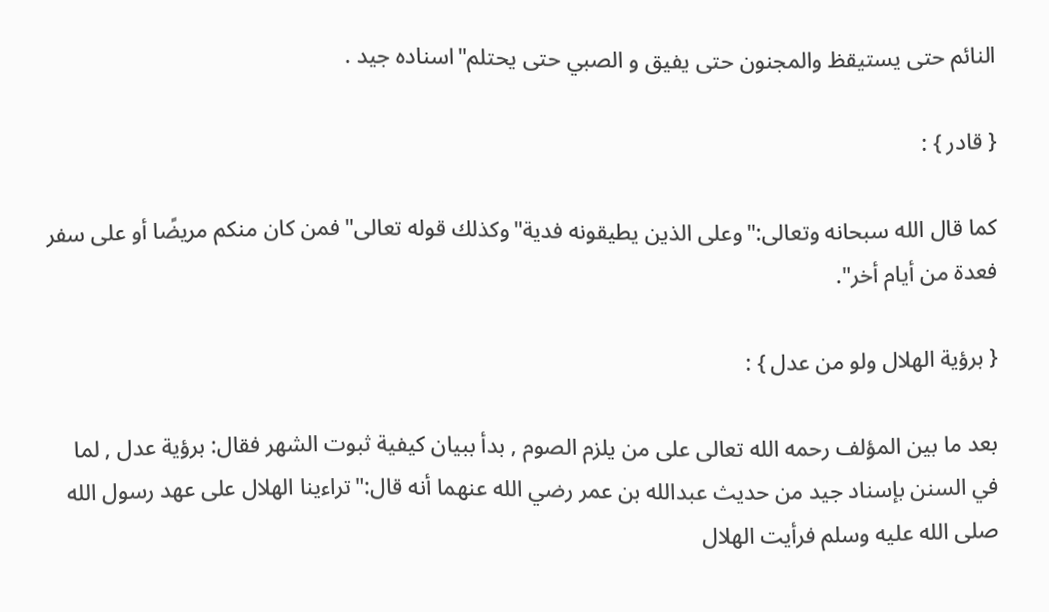النائم حتى يستيقظ والمجنون حتى يفيق و الصبي حتى يحتلم"اسناده جيد .

{ قادر } :

كما قال الله سبحانه وتعالى:"وعلى الذين يطيقونه فدية"وكذلك قوله تعالى"فمن كان منكم مريضًا أو على سفر فعدة من أيام أخر".

{ برؤية الهلال ولو من عدل } :

بعد ما بين المؤلف رحمه الله تعالى على من يلزم الصوم , بدأ ببيان كيفية ثبوت الشهر فقال: برؤية عدل , لما في السنن بإسناد جيد من حديث عبدالله بن عمر رضي الله عنهما أنه قال:"تراءينا الهلال على عهد رسول الله صلى الله عليه وسلم فرأيت الهلال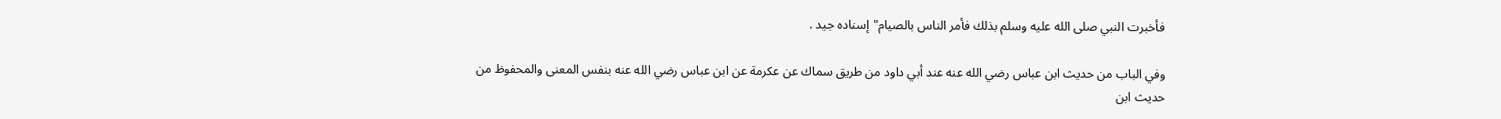فأخبرت النبي صلى الله عليه وسلم بذلك فأمر الناس بالصيام"إسناده جيد .

وفي الباب من حديث ابن عباس رضي الله عنه عند أبي داود من طريق سماك عن عكرمة عن ابن عباس رضي الله عنه بنفس المعنى والمحفوظ من حديث ابن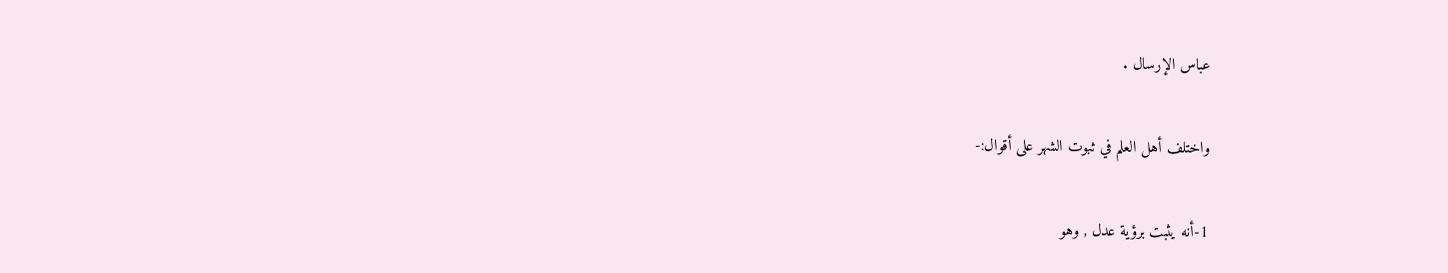عباس الإرسال .

واختلف أهل العلم في ثبوت الشهر على أقوال:-

1-أنه يثبت برؤية عدل , وهو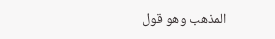المذهب وهو قول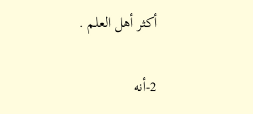أكثر أهل العلم .

2-أنه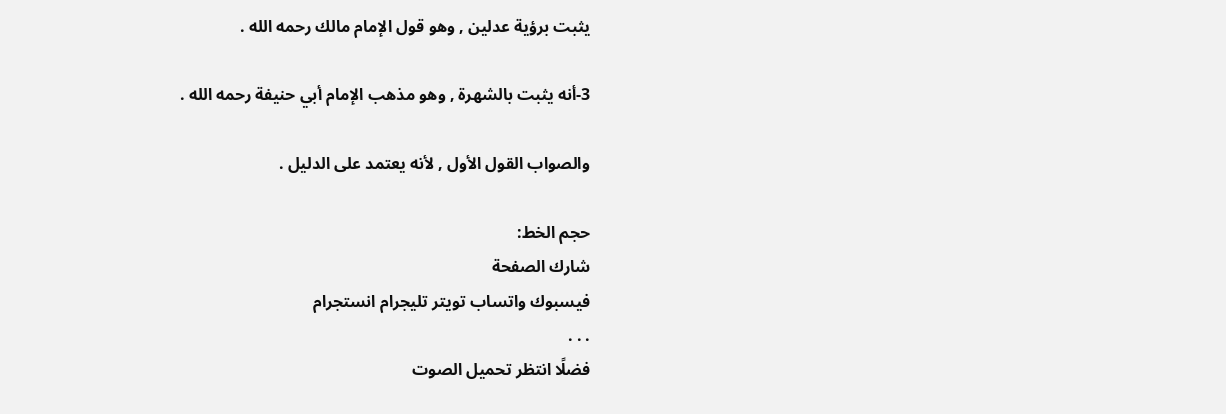يثبت برؤية عدلين , وهو قول الإمام مالك رحمه الله .

3-أنه يثبت بالشهرة , وهو مذهب الإمام أبي حنيفة رحمه الله .

والصواب القول الأول , لأنه يعتمد على الدليل .

حجم الخط:
شارك الصفحة
فيسبوك واتساب تويتر تليجرام انستجرام
. . .
فضلًا انتظر تحميل الصوت